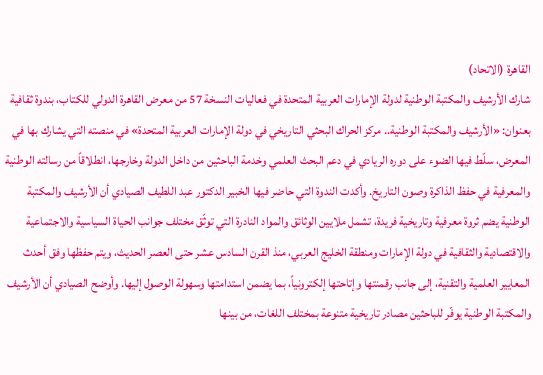القاهرة (الاتحاد)
شارك الأرشيف والمكتبة الوطنية لدولة الإمارات العربية المتحدة في فعاليات النسخة 57 من معرض القاهرة الدولي للكتاب، بندوة ثقافية بعنوان: «الأرشيف والمكتبة الوطنية.. مركز الحراك البحثي التاريخي في دولة الإمارات العربية المتحدة» في منصته التي يشارك بها في المعرض، سلّط فيها الضوء على دوره الريادي في دعم البحث العلمي وخدمة الباحثين من داخل الدولة وخارجها، انطلاقاً من رسالته الوطنية والمعرفية في حفظ الذاكرة وصون التاريخ. وأكدت الندوة التي حاضر فيها الخبير الدكتور عبد اللطيف الصيادي أن الأرشيف والمكتبة الوطنية يضم ثروة معرفية وتاريخية فريدة، تشمل ملايين الوثائق والمواد النادرة التي توثّق مختلف جوانب الحياة السياسية والاجتماعية والاقتصادية والثقافية في دولة الإمارات ومنطقة الخليج العربي، منذ القرن السادس عشر حتى العصر الحديث، ويتم حفظها وفق أحدث المعايير العلمية والتقنية، إلى جانب رقمنتها وإتاحتها إلكترونياً، بما يضمن استدامتها وسهولة الوصول إليها. وأوضح الصيادي أن الأرشيف والمكتبة الوطنية يوفّر للباحثين مصادر تاريخية متنوعة بمختلف اللغات، من بينها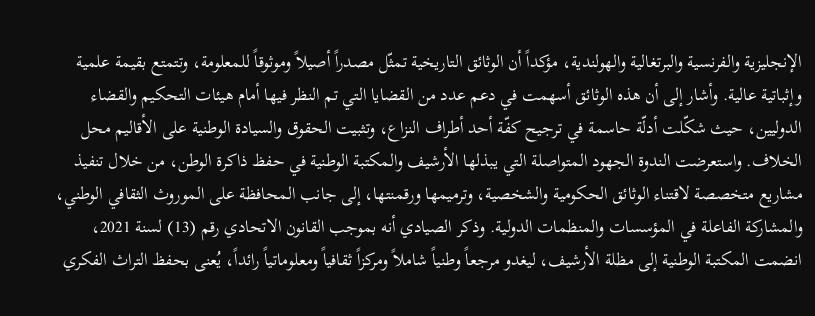الإنجليزية والفرنسية والبرتغالية والهولندية، مؤكداً أن الوثائق التاريخية تمثّل مصدراً أصيلاً وموثوقاً للمعلومة، وتتمتع بقيمة علمية وإثباتية عالية. وأشار إلى أن هذه الوثائق أسهمت في دعم عدد من القضايا التي تم النظر فيها أمام هيئات التحكيم والقضاء الدوليين، حيث شكّلت أدلّة حاسمة في ترجيح كفّة أحد أطراف النزاع، وتثبيت الحقوق والسيادة الوطنية على الأقاليم محل الخلاف. واستعرضت الندوة الجهود المتواصلة التي يبذلها الأرشيف والمكتبة الوطنية في حفظ ذاكرة الوطن، من خلال تنفيذ مشاريع متخصصة لاقتناء الوثائق الحكومية والشخصية، وترميمها ورقمنتها، إلى جانب المحافظة على الموروث الثقافي الوطني، والمشاركة الفاعلة في المؤسسات والمنظمات الدولية. وذكر الصيادي أنه بموجب القانون الاتحادي رقم (13) لسنة 2021، انضمت المكتبة الوطنية إلى مظلة الأرشيف، ليغدو مرجعاً وطنياً شاملاً ومركزاً ثقافياً ومعلوماتياً رائداً، يُعنى بحفظ التراث الفكري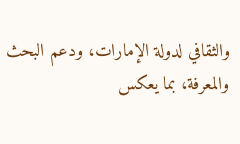والثقافي لدولة الإمارات، ودعم البحث والمعرفة، بما يعكس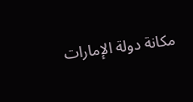مكانة دولة الإمارات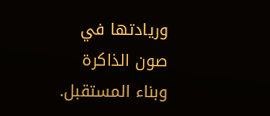وريادتها في صون الذاكرة وبناء المستقبل.